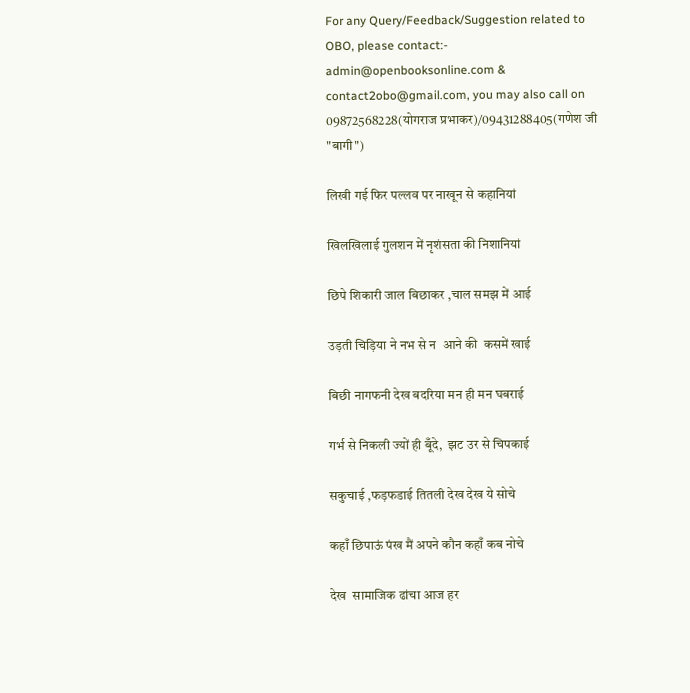For any Query/Feedback/Suggestion related to OBO, please contact:- admin@openbooksonline.com & contact2obo@gmail.com, you may also call on 09872568228(योगराज प्रभाकर)/09431288405(गणेश जी "बागी")

लिखी गई फिर पल्लव पर नाखून से कहानियां

खिलखिलाई गुलशन में नृशंसता की निशानियां

छिपे शिकारी जाल बिछाकर ,चाल समझ में आई

उड़ती चिड़िया ने नभ से न  आने की  कसमें खाई

बिछी नागफनी देख बदरिया मन ही मन घबराई

गर्भ से निकली ज्यों ही बूँदे,  झट उर से चिपकाई

सकुचाई ,फड़फडाई तितली देख देख ये सोचे

कहाँ छिपाऊं पंख मैं अपने कौन कहाँ कब नोचे

देख  सामाजिक ढांचा आज हर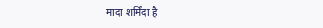मादा शर्मिंदा है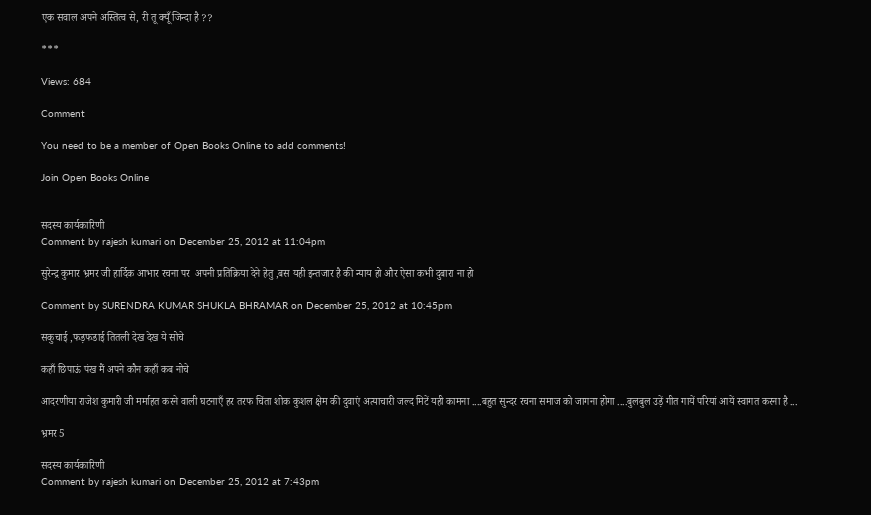एक सवाल अपने अस्तित्व से, री तू क्यूँ जिन्दा है ??

***

Views: 684

Comment

You need to be a member of Open Books Online to add comments!

Join Open Books Online


सदस्य कार्यकारिणी
Comment by rajesh kumari on December 25, 2012 at 11:04pm

सुरेन्द्र कुमार भ्रमर जी हार्दिक आभार रचना पर  अपनी प्रतिक्रिया देने हेतु ,बस यही इन्तजार है की न्याय हो और ऐसा कभी दुबारा ना हो

Comment by SURENDRA KUMAR SHUKLA BHRAMAR on December 25, 2012 at 10:45pm

सकुचाई ,फड़फडाई तितली देख देख ये सोचे

कहाँ छिपाऊं पंख मैं अपने कौन कहाँ कब नोचे

आदरणीया राजेश कुमारी जी मर्माहत करने वाली घटनाएँ हर तरफ चिंता शोक कुशल क्षेम की दुवाएं अत्याचारी जल्द मिटें यही कामना ....बहुत सुन्दर रचना समाज को जागना होगा ....बुलबुल उड़ें गीत गायें परियां आयें स्वागत करना है ...

भ्रमर 5

सदस्य कार्यकारिणी
Comment by rajesh kumari on December 25, 2012 at 7:43pm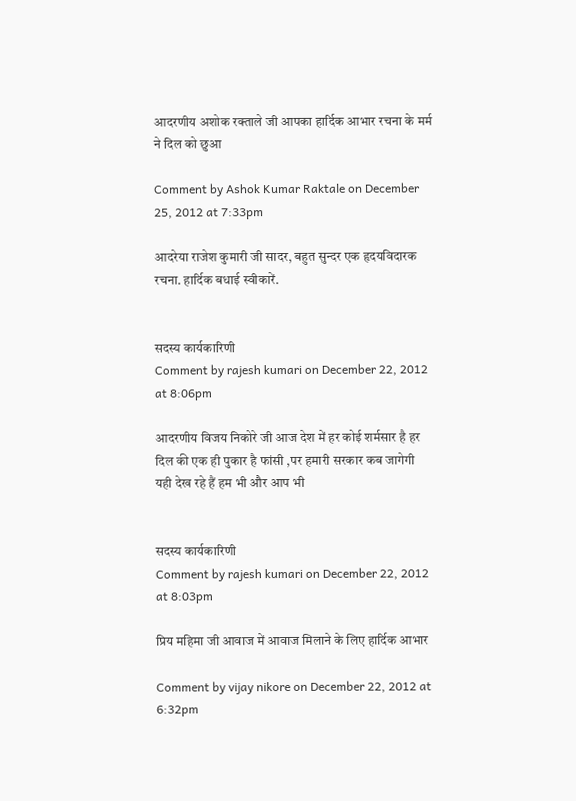आदरणीय अशोक रक्ताले जी आपका हार्दिक आभार रचना के मर्म ने दिल को छुआ

Comment by Ashok Kumar Raktale on December 25, 2012 at 7:33pm

आदरेया राजेश कुमारी जी सादर, बहुत सुन्दर एक हृदयविदारक रचना. हार्दिक बधाई स्वीकारें.


सदस्य कार्यकारिणी
Comment by rajesh kumari on December 22, 2012 at 8:06pm

आदरणीय विजय निकोरे जी आज देश में हर कोई शर्मसार है हर दिल की एक ही पुकार है फांसी ,पर हमारी सरकार कब जागेगी यही देख रहे हैं हम भी और आप भी


सदस्य कार्यकारिणी
Comment by rajesh kumari on December 22, 2012 at 8:03pm

प्रिय महिमा जी आवाज में आवाज मिलाने के लिए हार्दिक आभार

Comment by vijay nikore on December 22, 2012 at 6:32pm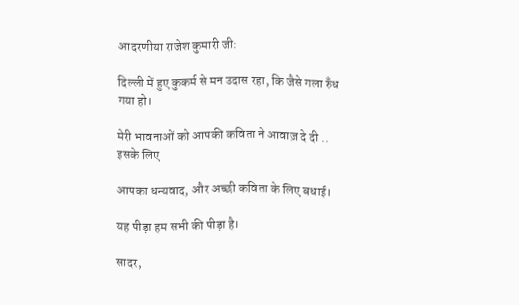आदरणीया राजेश कुमारी जी:

दिल्ली में हुए कुकर्म से मन उदास रहा, कि जैसे गला रुँध गया हो।

मेरी भावनाओं को आपकी कविता ने आवाज़ दे दी .. इसके लिए

आपका धन्यवाद, और अच्छी कविता के लिए बधाई।

यह पीड़ा हम सभी की पीड़ा है।

सादर,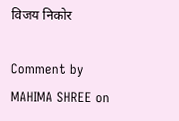विजय निकोर

Comment by MAHIMA SHREE on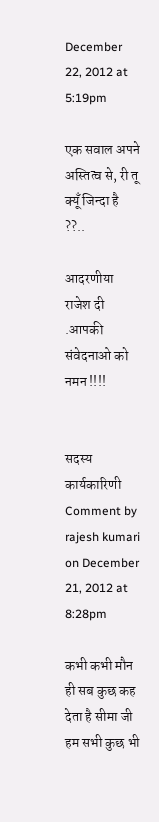December 22, 2012 at 5:19pm

एक सवाल अपने अस्तित्व से, री तू क्यूँ जिन्दा है ??..

आदरणीया राजेश दी .आपकी संवेदनाओ को नमन !!!!


सदस्य कार्यकारिणी
Comment by rajesh kumari on December 21, 2012 at 8:28pm

कभी कभी मौन ही सब कुछ कह देता है सीमा जी हम सभी कुछ भी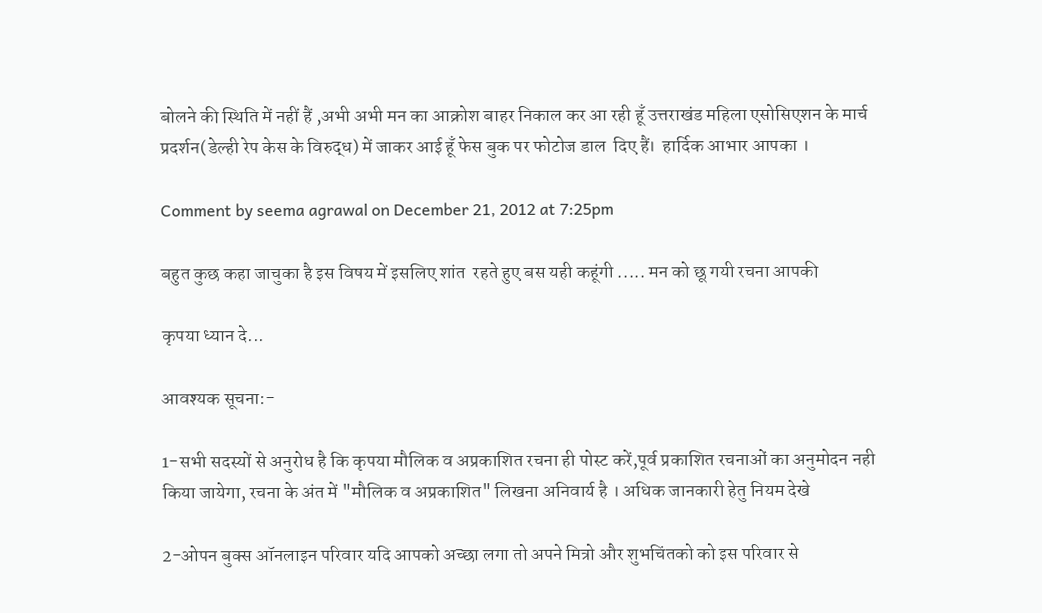बोलने की स्थिति में नहीं हैं ,अभी अभी मन का आक्रोश बाहर निकाल कर आ रही हूँ उत्तराखंड महिला एसोसिएशन के मार्च प्रदर्शन(डेल्ही रेप केस के विरुद्ध) में जाकर आई हूँ फेस बुक पर फोटोज डाल  दिए हैं।  हार्दिक आभार आपका ।

Comment by seema agrawal on December 21, 2012 at 7:25pm

बहुत कुछ कहा जाचुका है इस विषय में इसलिए शांत  रहते हुए बस यही कहूंगी ..... मन को छू गयी रचना आपकी

कृपया ध्यान दे...

आवश्यक सूचना:-

1-सभी सदस्यों से अनुरोध है कि कृपया मौलिक व अप्रकाशित रचना ही पोस्ट करें,पूर्व प्रकाशित रचनाओं का अनुमोदन नही किया जायेगा, रचना के अंत में "मौलिक व अप्रकाशित" लिखना अनिवार्य है । अधिक जानकारी हेतु नियम देखे

2-ओपन बुक्स ऑनलाइन परिवार यदि आपको अच्छा लगा तो अपने मित्रो और शुभचिंतको को इस परिवार से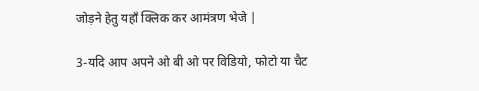जोड़ने हेतु यहाँ क्लिक कर आमंत्रण भेजे |

3-यदि आप अपने ओ बी ओ पर विडियो, फोटो या चैट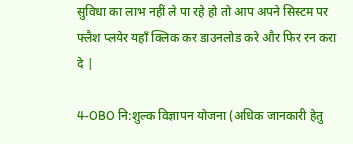सुविधा का लाभ नहीं ले पा रहे हो तो आप अपने सिस्टम पर फ्लैश प्लयेर यहाँ क्लिक कर डाउनलोड करे और फिर रन करा दे |

4-OBO नि:शुल्क विज्ञापन योजना (अधिक जानकारी हेतु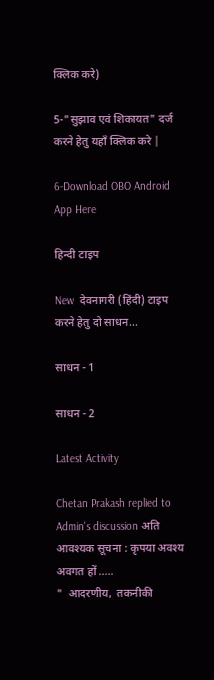क्लिक करे)

5-"सुझाव एवं शिकायत" दर्ज करने हेतु यहाँ क्लिक करे |

6-Download OBO Android App Here

हिन्दी टाइप

New  देवनागरी (हिंदी) टाइप करने हेतु दो साधन...

साधन - 1

साधन - 2

Latest Activity

Chetan Prakash replied to Admin's discussion अति आवश्यक सूचना : कृपया अवश्य अवगत हों .....
"  आदरणीय,  तकनीकी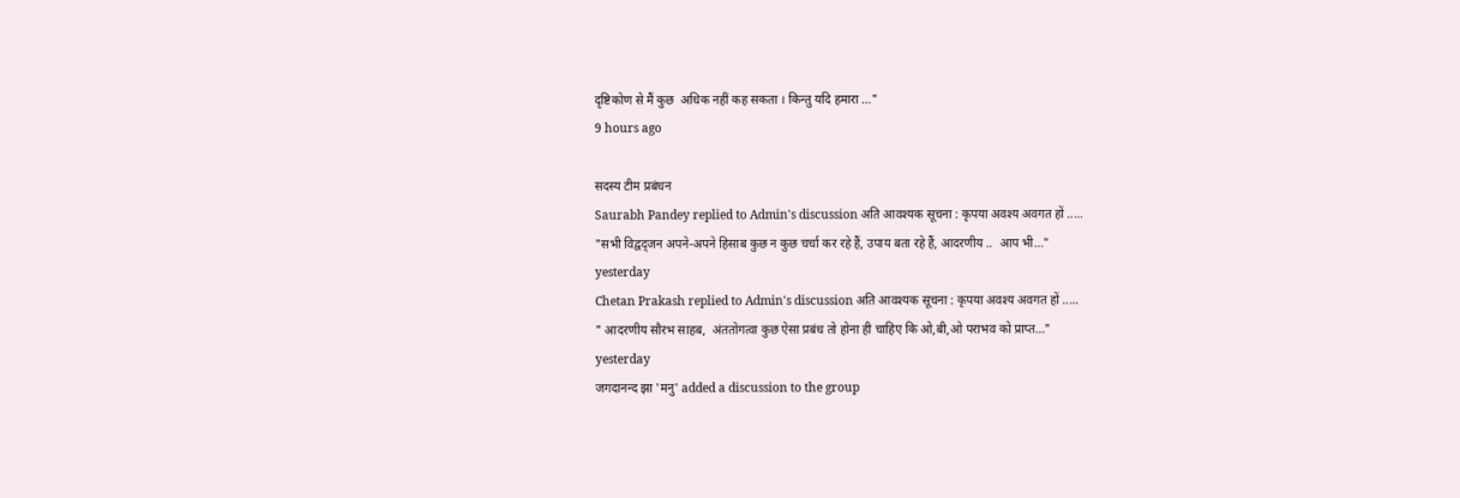दृष्टिकोण से मैं कुछ  अधिक नहीं कह सकता । किन्तु यदि हमारा …"
9 hours ago

सदस्य टीम प्रबंधन
Saurabh Pandey replied to Admin's discussion अति आवश्यक सूचना : कृपया अवश्य अवगत हों .....
"सभी विद्वद्जन अपने-अपने हिसाब कुछ न कुछ चर्चा कर रहे हैं, उपाय बता रहे हैं, आदरणीय ..  आप भी…"
yesterday
Chetan Prakash replied to Admin's discussion अति आवश्यक सूचना : कृपया अवश्य अवगत हों .....
" आदरणीय सौरभ साहब,  अंततोगत्वा कुछ ऐसा प्रबंध तो होना ही चाहिए कि ओ,बी,ओ पराभव को प्राप्त…"
yesterday
जगदानन्द झा 'मनु' added a discussion to the group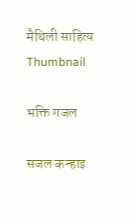मैथिली साहित्य
Thumbnail

भक्ति गजल

सजल कन्हाइ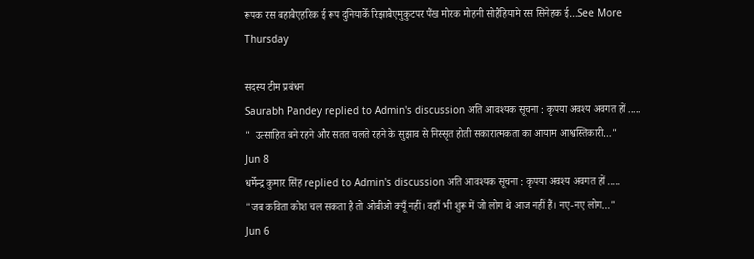रूपक रस बहाबैएहरिक ई रूप दुनियाकेँ रिझाबैएमुकुटपर पैंख मोरक मोहनी सोहैहियामे रस सिनेहक ई…See More
Thursday

सदस्य टीम प्रबंधन
Saurabh Pandey replied to Admin's discussion अति आवश्यक सूचना : कृपया अवश्य अवगत हों .....
"  उत्साहित बने रहने और सतत चलते रहने के सुझाव से निस्सृत होती सकारात्मकता का आयाम आश्वस्तिकारी…"
Jun 8
धर्मेन्द्र कुमार सिंह replied to Admin's discussion अति आवश्यक सूचना : कृपया अवश्य अवगत हों .....
"जब कविता कोश चल सकता है तो ओबीओ क्यूँ नहीं। वहाँ भी शुरू में जो लोग थे आज नहीं हैं। नए-नए लोग…"
Jun 6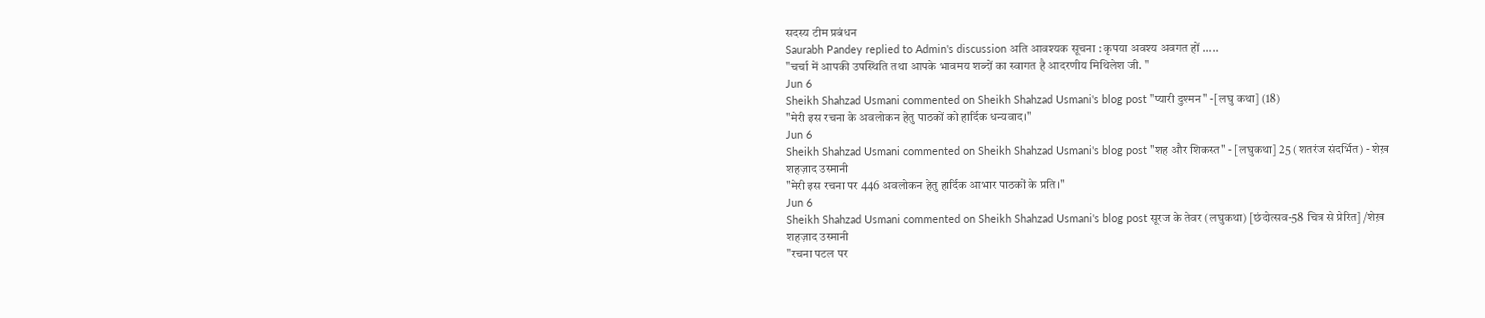सदस्य टीम प्रबंधन
Saurabh Pandey replied to Admin's discussion अति आवश्यक सूचना : कृपया अवश्य अवगत हों .....
"चर्चा में आपकी उपस्थिति तथा आपके भावमय शब्दों का स्वागत है आदरणीय मिथिलेश जी. "
Jun 6
Sheikh Shahzad Usmani commented on Sheikh Shahzad Usmani's blog post "प्यारी दुश्मन" -[लघु कथा] (18)
"मेरी इस रचना के अवलोकन हेतु पाठकों को हार्दिक धन्यवाद।"
Jun 6
Sheikh Shahzad Usmani commented on Sheikh Shahzad Usmani's blog post "शह और शिकस्त" - [लघुकथा] 25 (शतरंज संदर्भित) - शेख़ शहज़ाद उस्मानी
"मेरी इस रचना पर 446 अवलोकन हेतु हार्दिक आभार पाठकों के प्रति।"
Jun 6
Sheikh Shahzad Usmani commented on Sheikh Shahzad Usmani's blog post सूरज के तेवर (लघुकथा) [छंदोत्सव-58 चित्र से प्रेरित] /शेख़ शहज़ाद उस्मानी
"रचना पटल पर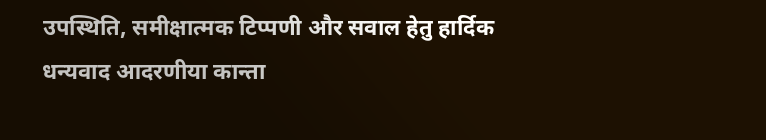उपस्थिति, समीक्षात्मक टिप्पणी और सवाल हेतु हार्दिक धन्यवाद आदरणीया कान्ता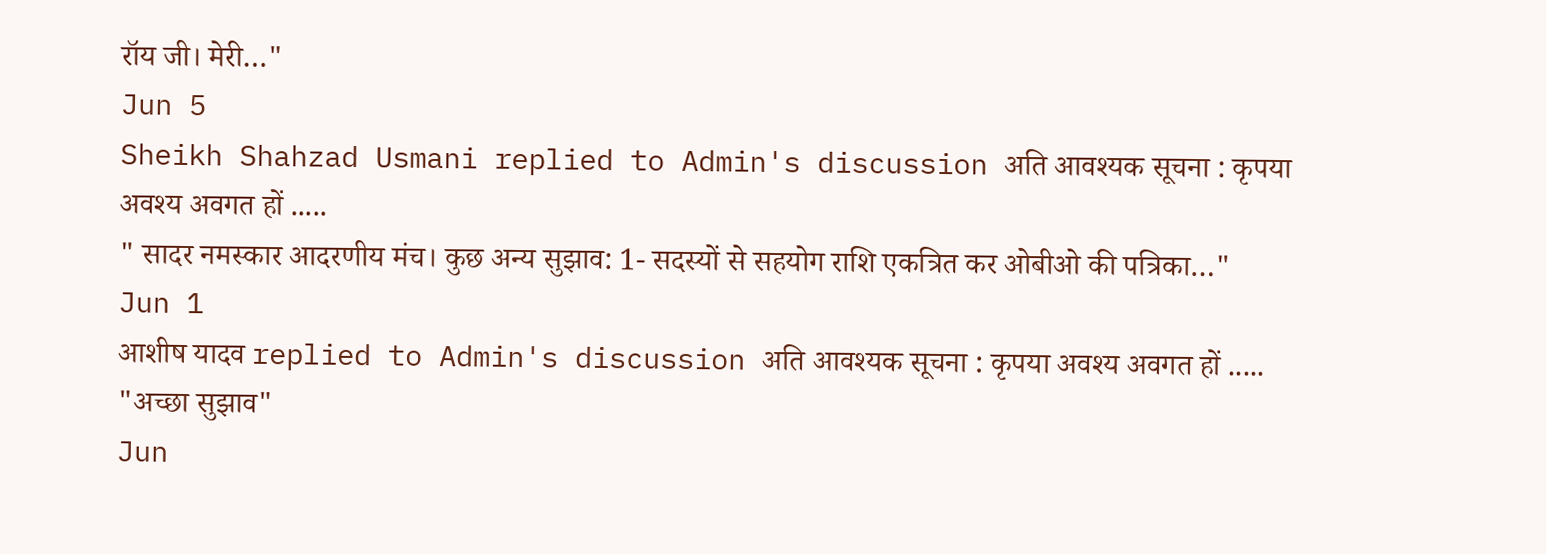रॉय जी। मेरी…"
Jun 5
Sheikh Shahzad Usmani replied to Admin's discussion अति आवश्यक सूचना : कृपया अवश्य अवगत हों .....
" सादर नमस्कार आदरणीय मंच। कुछ अन्य सुझाव: 1- सदस्यों से सहयोग राशि एकत्रित कर ओबीओ की पत्रिका…"
Jun 1
आशीष यादव replied to Admin's discussion अति आवश्यक सूचना : कृपया अवश्य अवगत हों .....
"अच्छा सुझाव"
Jun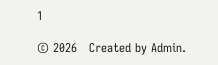1

© 2026   Created by Admin.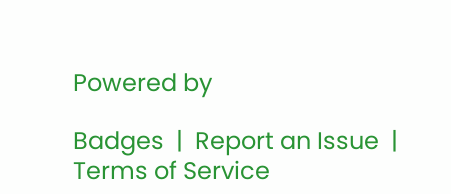Powered by

Badges  |  Report an Issue  |  Terms of Service